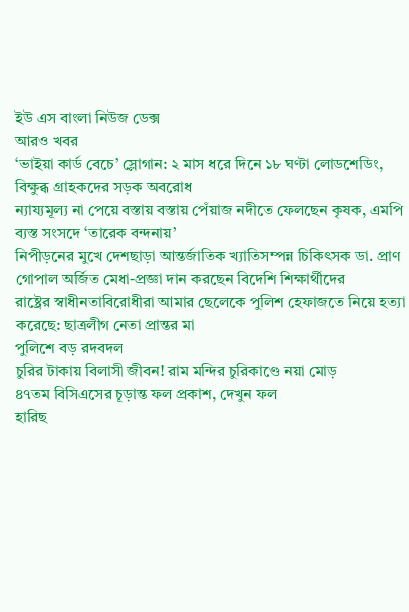ইউ এস বাংলা নিউজ ডেক্স
আরও খবর
‘ভাইয়া কার্ড বেচে’ স্লোগান: ২ মাস ধরে দিনে ১৮ ঘণ্টা লোডশেডিং, বিক্ষুব্ধ গ্রাহকদের সড়ক অবরোধ
ন্যায্যমূল্য না পেয়ে বস্তায় বস্তায় পেঁয়াজ নদীতে ফেলছেন কৃষক, এমপি ব্যস্ত সংসদে ‘তারেক বন্দনায়’
নিপীড়নের মুখে দেশছাড়া আন্তর্জাতিক খ্যাতিসম্পন্ন চিকিৎসক ডা. প্রাণ গোপাল অর্জিত মেধা-প্রজ্ঞা দান করছেন বিদেশি শিক্ষার্থীদের
রাষ্ট্রের স্বাধীনতাবিরোধীরা আমার ছেলেকে পুলিশ হেফাজতে নিয়ে হত্যা করেছে: ছাত্রলীগ নেতা প্রান্তর মা
পুলিশে বড় রদবদল
চুরির টাকায় বিলাসী জীবন! রাম মন্দির চুরিকাণ্ডে নয়া মোড়
৪৭তম বিসিএসের চূড়ান্ত ফল প্রকাশ, দেখুন ফল
হারিছ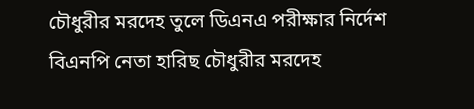চৌধুরীর মরদেহ তুলে ডিএনএ পরীক্ষার নির্দেশ
বিএনপি নেতা হারিছ চৌধুরীর মরদেহ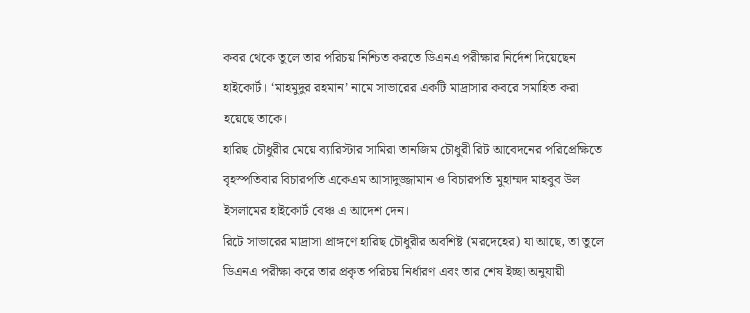কবর থেকে তুলে তার পরিচয় নিশ্চিত করতে ডিএনএ পরীক্ষার নির্দেশ দিয়েছেন হাইকোর্ট। ‘মাহমুদুর রহমান’ নামে সাভারের একটি মাদ্রাসার কবরে সমাহিত করা হয়েছে তাকে।
হারিছ চৌধুরীর মেয়ে ব্যারিস্টার সামিরা তানজিম চৌধুরী রিট আবেদনের পরিপ্রেক্ষিতে বৃহস্পতিবার বিচারপতি একেএম আসাদুজ্জামান ও বিচারপতি মুহাম্মদ মাহবুব উল ইসলামের হাইকোর্ট বেঞ্চ এ আদেশ দেন।
রিটে সাভারের মাদ্রাসা প্রাঙ্গণে হারিছ চৌধুরীর অবশিষ্ট (মরদেহের) যা আছে, তা তুলে ডিএনএ পরীক্ষা করে তার প্রকৃত পরিচয় নির্ধারণ এবং তার শেষ ইচ্ছা অনুযায়ী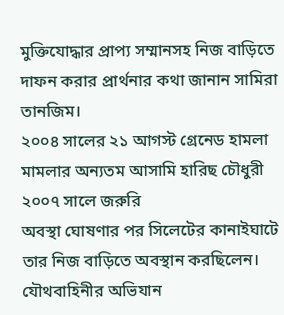মুক্তিযোদ্ধার প্রাপ্য সম্মানসহ নিজ বাড়িতে দাফন করার প্রার্থনার কথা জানান সামিরা তানজিম।
২০০৪ সালের ২১ আগস্ট গ্রেনেড হামলা মামলার অন্যতম আসামি হারিছ চৌধুরী ২০০৭ সালে জরুরি
অবস্থা ঘোষণার পর সিলেটের কানাইঘাটে তার নিজ বাড়িতে অবস্থান করছিলেন। যৌথবাহিনীর অভিযান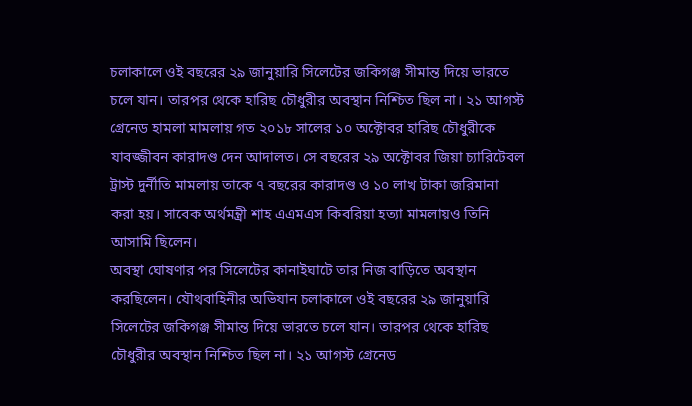চলাকালে ওই বছরের ২৯ জানুয়ারি সিলেটের জকিগঞ্জ সীমান্ত দিয়ে ভারতে চলে যান। তারপর থেকে হারিছ চৌধুরীর অবস্থান নিশ্চিত ছিল না। ২১ আগস্ট গ্রেনেড হামলা মামলায় গত ২০১৮ সালের ১০ অক্টোবর হারিছ চৌধুরীকে যাবজ্জীবন কারাদণ্ড দেন আদালত। সে বছরের ২৯ অক্টোবর জিয়া চ্যারিটেবল ট্রাস্ট দুর্নীতি মামলায় তাকে ৭ বছরের কারাদণ্ড ও ১০ লাখ টাকা জরিমানা করা হয়। সাবেক অর্থমন্ত্রী শাহ এএমএস কিবরিয়া হত্যা মামলায়ও তিনি আসামি ছিলেন।
অবস্থা ঘোষণার পর সিলেটের কানাইঘাটে তার নিজ বাড়িতে অবস্থান করছিলেন। যৌথবাহিনীর অভিযান চলাকালে ওই বছরের ২৯ জানুয়ারি সিলেটের জকিগঞ্জ সীমান্ত দিয়ে ভারতে চলে যান। তারপর থেকে হারিছ চৌধুরীর অবস্থান নিশ্চিত ছিল না। ২১ আগস্ট গ্রেনেড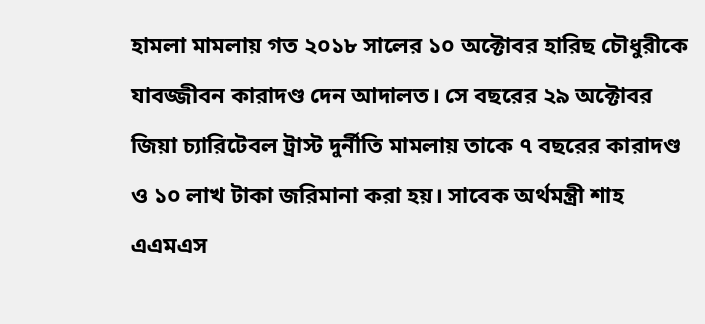হামলা মামলায় গত ২০১৮ সালের ১০ অক্টোবর হারিছ চৌধুরীকে যাবজ্জীবন কারাদণ্ড দেন আদালত। সে বছরের ২৯ অক্টোবর জিয়া চ্যারিটেবল ট্রাস্ট দুর্নীতি মামলায় তাকে ৭ বছরের কারাদণ্ড ও ১০ লাখ টাকা জরিমানা করা হয়। সাবেক অর্থমন্ত্রী শাহ এএমএস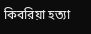কিবরিয়া হত্যা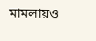মামলায়ও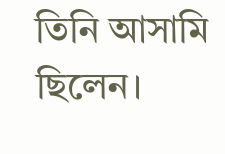তিনি আসামি ছিলেন।